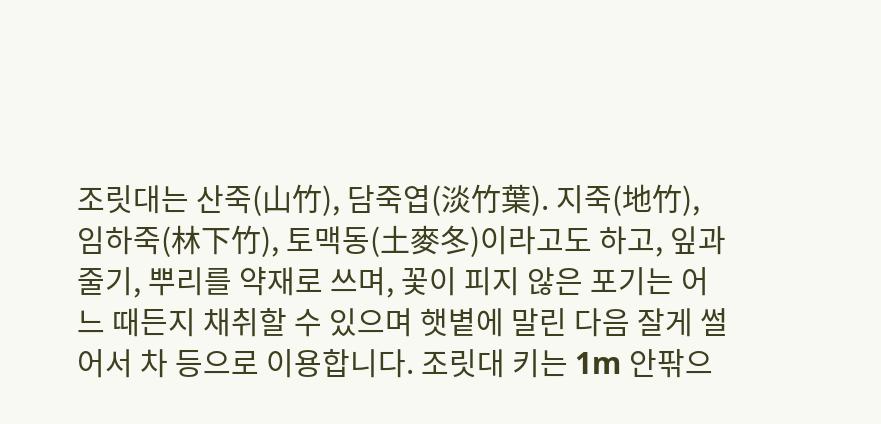조릿대는 산죽(山竹), 담죽엽(淡竹葉). 지죽(地竹), 임하죽(林下竹), 토맥동(土麥冬)이라고도 하고, 잎과 줄기, 뿌리를 약재로 쓰며, 꽃이 피지 않은 포기는 어느 때든지 채취할 수 있으며 햇볕에 말린 다음 잘게 썰어서 차 등으로 이용합니다. 조릿대 키는 1m 안팎으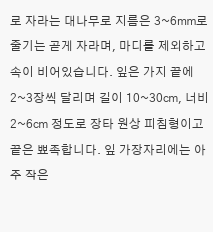로 자라는 대나무로 지름은 3~6㎜로 줄기는 곧게 자라며, 마디를 제외하고 속이 비어있습니다. 잎은 가지 끝에 2~3장씩 달리며 길이 10~30㎝, 너비 2~6㎝ 정도로 장타 원상 피침형이고 끝은 뾰족합니다. 잎 가장자리에는 아주 작은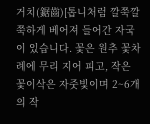거치(鋸齒)[톱니처럼 깔쭉깔쭉하게 베어져 들어간 자국이 있습니다. 꽃은 원추 꽃차례에 무리 지어 피고, 작은 꽃이삭은 자줏빛이며 2~6개의 작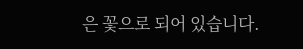은 꽃으로 되어 있습니다.